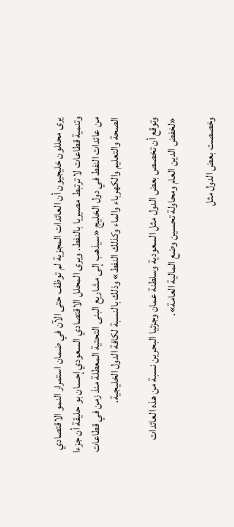يرى محللون خليجيون أن العائدات المجزية لم توظف حتى الآن في ضمان استمرار النمو الاقتصادي وتنمية قطاعات لا ترتبط مصيريا بالنفط. ويرى المحلل الاقتصادي السعودي إحسان بو حليقة أن جزءا من عائدات النفط في دول الخليج «سيذهب إلى مشاريع البنى التحتية المعطلة منذ زمن في قطاعات الصحة والتعليم والكهرباء والماء وكذلك النفط» وذلك بالنسبة لكافة الدول الخليجية.

وتوقع أن تخصص بعض الدول مثل السعودية وسلطنة عمان وجزئيا البحرين نسبة من هذه العائدات «لخفض الدين العام ومحاولة تحسين وضع المالية العامة».

وخصصت بعض الدول مثل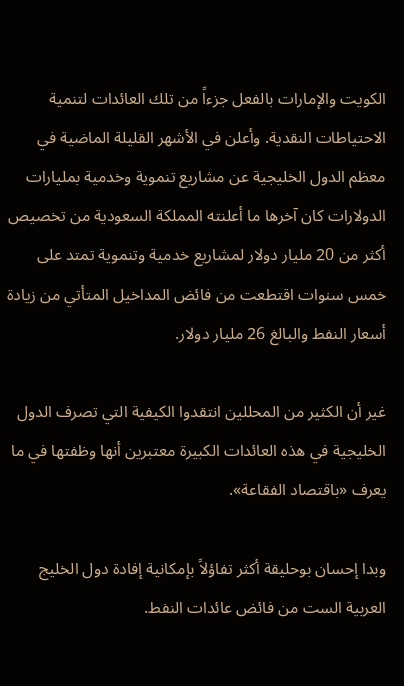الكويت والإمارات بالفعل جزءاً من تلك العائدات لتنمية الاحتياطات النقدية. وأعلن في الأشهر القليلة الماضية في معظم الدول الخليجية عن مشاريع تنموية وخدمية بمليارات الدولارات كان آخرها ما أعلنته المملكة السعودية من تخصيص أكثر من 20 مليار دولار لمشاريع خدمية وتنموية تمتد على خمس سنوات اقتطعت من فائض المداخيل المتأتي من زيادة أسعار النفط والبالغ 26 مليار دولار.

غير أن الكثير من المحللين انتقدوا الكيفية التي تصرف الدول الخليجية في هذه العائدات الكبيرة معتبرين أنها وظفتها في ما يعرف «باقتصاد الفقاعة».

وبدا إحسان بوحليقة أكثر تفاؤلاً بإمكانية إفادة دول الخليج العربية الست من فائض عائدات النفط.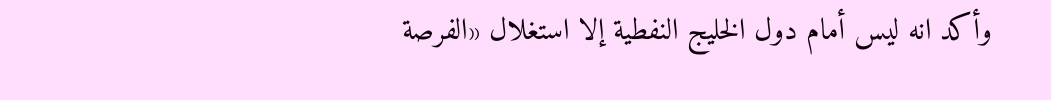وأكد انه ليس أمام دول الخليج النفطية إلا استغلال «الفرصة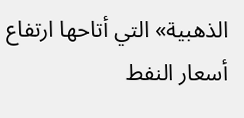الذهبية» التي أتاحها ارتفاع أسعار النفط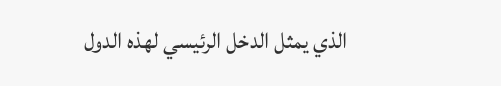الذي يمثل الدخل الرئيسي لهذه الدول